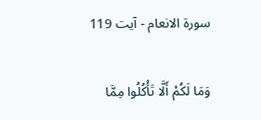سورة الانعام - آیت 119

وَمَا لَكُمْ أَلَّا تَأْكُلُوا مِمَّا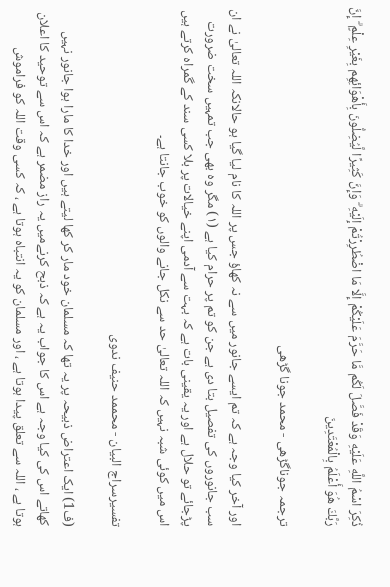ذُكِرَ اسْمُ اللَّهِ عَلَيْهِ وَقَدْ فَصَّلَ لَكُم مَّا حَرَّمَ عَلَيْكُمْ إِلَّا مَا اضْطُرِرْتُمْ إِلَيْهِ ۗ وَإِنَّ كَثِيرًا لَّيُضِلُّونَ بِأَهْوَائِهِم بِغَيْرِ عِلْمٍ ۗ إِنَّ رَبَّكَ هُوَ أَعْلَمُ بِالْمُعْتَدِينَ

ترجمہ جوناگڑھی - محمد جونا گڑھی

اور آخر کیا وجہ ہے کہ تم ایسے جانور میں سے نہ کھاؤ جس پر اللہ کا نام لیا گیا ہو حالانکہ اللہ تعالیٰ نے ان سب جانوروں کی تفصیل بتا دی ہے جن کو تم پر حرام کیا ہے (١) مگر وہ بھی جب تمہیں سخت ضرورت پڑجائے تو حلال ہے اور یہ یقینی بات ہے کہ بہت سے آدمی اپنے خیالات پر بلا کسی سند کے گمراہ کرتے ہیں اس میں کوئی شبہ نہیں کہ اللہ تعالیٰ حد سے نکل جانے والوں کو خوب جانتا ہے۔

تفسیرسراج البیان - محممد حنیف ندوی

(ف1) ایک اعتراض ذبیحہ پر یہ تھا کہ مسلمان خود مار کر کھا لیتے ہیں اور خدا کا مارا ہوا جانور نہیں کھاتے اس کی کیا وجہ ہے اس کا جواب یہ ہے کہ ذبح کرنےمیں یہ راز مضمر ہے کہ اس سے توحید کا اعلان ہوتا ہے ، اللہ سے تعلق پیدا ہوتا ہے ، اور مسلمان کو یہ انتباہ ہوتا ہے ، کہ کسی وقت اللہ کو فراموش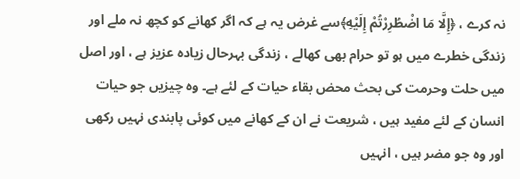نہ کرے ، ﴿إِلَّا مَا اضْطُرِرْتُمْ إِلَيْهِ﴾سے غرض یہ ہے کہ اگر کھانے کو کچھ نہ ملے اور زندگی خطرے میں ہو تو حرام بھی کھالے ، زندگی بہرحال زیادہ عزیز ہے ، اور اصل میں حلت وحرمت کی بحث محض بقاء حیات کے لئے ہے۔ وہ چیزیں جو حیات انسان کے لئے مفید ہیں ، شریعت نے ان کے کھانے میں کوئی پابندی نہیں رکھی اور وہ جو مضر ہیں ، انہیں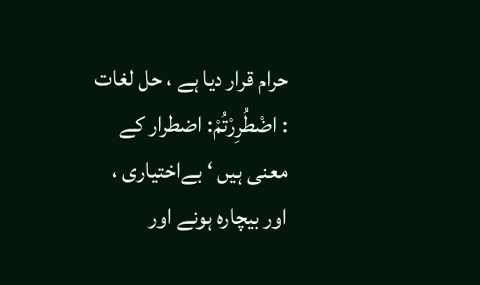حرام قرار دیا ہے ، حل لغات : اضْطُرِرْتُمْ: اضطرار کے معنی ہیں ‘ بےاختیاری ، اور بیچارہ ہونے اور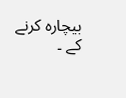بیچارہ کرنے کے ۔